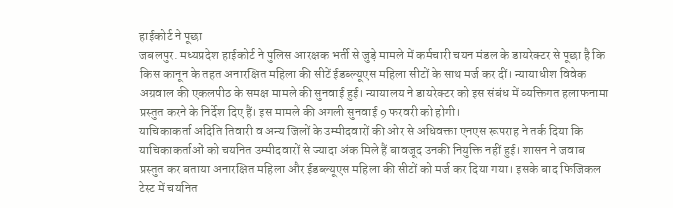हाईकोर्ट ने पूछा
जबलपुर. मध्यप्रदेश हाईकोर्ट ने पुलिस आरक्षक भर्ती से जुड़े मामले में कर्मचारी चयन मंडल के डायरेक्टर से पूछा है कि किस कानून के तहत अनारक्षित महिला की सीटें ईडब्ल्यूएस महिला सीटों के साथ मर्ज कर दीं। न्यायाधीश विवेक अग्रवाल की एकलपीठ के समक्ष मामले की सुनवाई हुई। न्यायालय ने डायरेक्टर को इस संबंध में व्यक्तिगत हलाफनामा प्रस्तुत करने के निर्देश दिए हैं। इस मामले की अगली सुनवाई 9 फरवरी को होगी।
याचिकाकर्ता अदिति तिवारी व अन्य जिलों के उम्मीदवारों की ओर से अधिवक्ता एनएस रूपराह ने तर्क दिया कि याचिकाकर्ताओं को चयनित उम्मीदवारों से ज्यादा अंक मिले हैं बावजूद उनकी नियुक्ति नहीं हुई। शासन ने जवाब प्रस्तुत कर बताया अनारक्षित महिला और ईडब्ल्यूएस महिला की सीटों को मर्ज कर दिया गया। इसके बाद फिजिकल टेस्ट में चयनित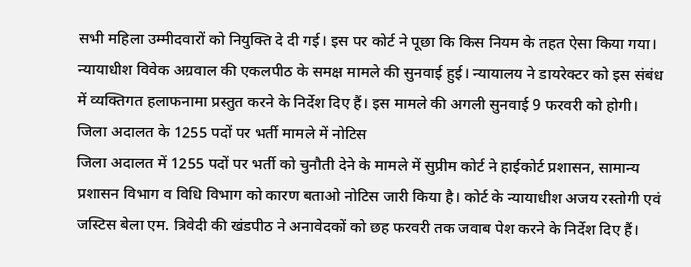सभी महिला उम्मीदवारों को नियुक्ति दे दी गई। इस पर कोर्ट ने पूछा कि किस नियम के तहत ऐसा किया गया। न्यायाधीश विवेक अग्रवाल की एकलपीठ के समक्ष मामले की सुनवाई हुई। न्यायालय ने डायरेक्टर को इस संबंध में व्यक्तिगत हलाफनामा प्रस्तुत करने के निर्देश दिए हैं। इस मामले की अगली सुनवाई 9 फरवरी को होगी।
जिला अदालत के 1255 पदों पर भर्ती मामले में नोटिस
जिला अदालत में 1255 पदों पर भर्ती को चुनौती देने के मामले में सुप्रीम कोर्ट ने हाईकोर्ट प्रशासन, सामान्य प्रशासन विभाग व विधि विभाग को कारण बताओ नोटिस जारी किया है। कोर्ट के न्यायाधीश अजय रस्तोगी एवं जस्टिस बेला एम. त्रिवेदी की खंडपीठ ने अनावेदकों को छह फरवरी तक जवाब पेश करने के निर्देश दिए हैं।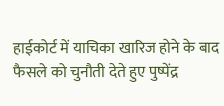हाईकोर्ट में याचिका खारिज होने के बाद फैसले को चुनौती देते हुए पुष्पेंद्र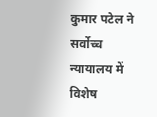कुमार पटेल ने सर्वोच्च न्यायालय में विशेष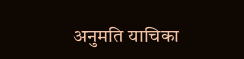अनुमति याचिका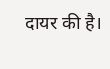दायर की है।